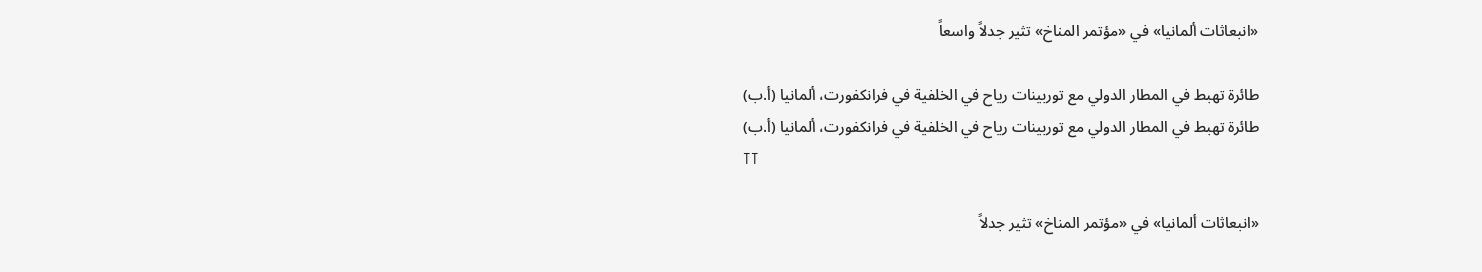«انبعاثات ألمانيا» في «مؤتمر المناخ» تثير جدلاً واسعاً

طائرة تهبط في المطار الدولي مع توربينات رياح في الخلفية في فرانكفورت، ألمانيا (أ.ب)
طائرة تهبط في المطار الدولي مع توربينات رياح في الخلفية في فرانكفورت، ألمانيا (أ.ب)
TT

«انبعاثات ألمانيا» في «مؤتمر المناخ» تثير جدلاً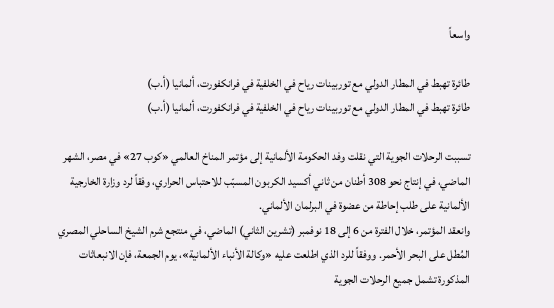واسعاً

طائرة تهبط في المطار الدولي مع توربينات رياح في الخلفية في فرانكفورت، ألمانيا (أ.ب)
طائرة تهبط في المطار الدولي مع توربينات رياح في الخلفية في فرانكفورت، ألمانيا (أ.ب)

تسببت الرحلات الجوية التي نقلت وفد الحكومة الألمانية إلى مؤتمر المناخ العالمي «كوب 27» في مصر، الشهر الماضي، في إنتاج نحو 308 أطنان من ثاني أكسيد الكربون المسبّب للاحتباس الحراري، وفقاً لرد وزارة الخارجية الألمانية على طلب إحاطة من عضوة في البرلمان الألماني.
وانعقد المؤتمر، خلال الفترة من 6 إلى 18 نوفمبر (تشرين الثاني) الماضي، في منتجع شرم الشيخ الساحلي المصري المُطل على البحر الأحمر. ووفقاً للرد الذي اطلعت عليه «وكالة الأنباء الألمانية»، يوم الجمعة، فإن الانبعاثات المذكورة تشمل جميع الرحلات الجوية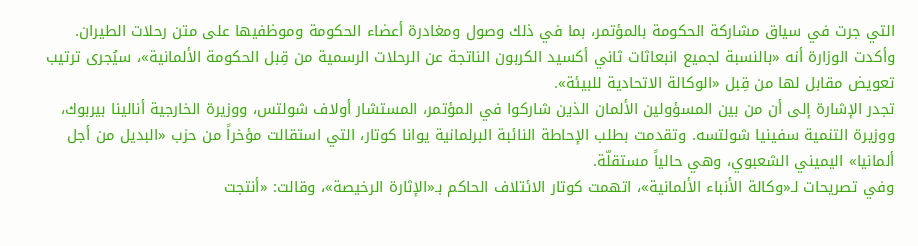التي جرت في سياق مشاركة الحكومة بالمؤتمر، بما في ذلك وصول ومغادرة أعضاء الحكومة وموظفيها على متن رحلات الطيران.
وأكدت الوزارة أنه «بالنسبة لجميع انبعاثات ثاني أكسيد الكربون الناتجة عن الرحلات الرسمية من قِبل الحكومة الألمانية»، سيُجرى ترتيب تعويض مقابل لها من قِبل «الوكالة الاتحادية للبيئة».
تجدر الإشارة إلى أن من بين المسؤولين الألمان الذين شاركوا في المؤتمر، المستشار أولاف شولتس، ووزيرة الخارجية أنالينا بيربوك، ووزيرة التنمية سفينيا شولتسه. وتقدمت بطلب الإحاطة النائبة البرلمانية يوانا كوتار، التي استقالت مؤخراً من حزب «البديل من أجل ألمانيا» اليميني الشعبوي، وهي حالياً مستقلّة.
وفي تصريحات لـ«وكالة الأنباء الألمانية»، اتهمت كوتار الائتلاف الحاكم بـ«الإثارة الرخيصة»، وقالت: «أنتجت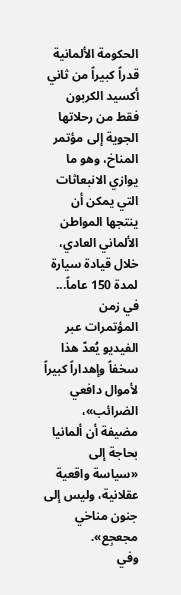الحكومة الألمانية قدراً كبيراً من ثاني أكسيد الكربون فقط من رحلاتها الجوية إلى مؤتمر المناخ، وهو ما يوازي الانبعاثات التي يمكن أن ينتجها المواطن الألماني العادي، خلال قيادة سيارة لمدة 150 عاماً... في زمن المؤتمرات عبر الفيديو يُعدّ هذا سخفاً وإهداراً كبيراً لأموال دافعي الضرائب»، مضيفة أن ألمانيا بحاجة إلى «سياسة واقعية عقلانية، وليس إلى جنون مناخي مجعجِع».
وفي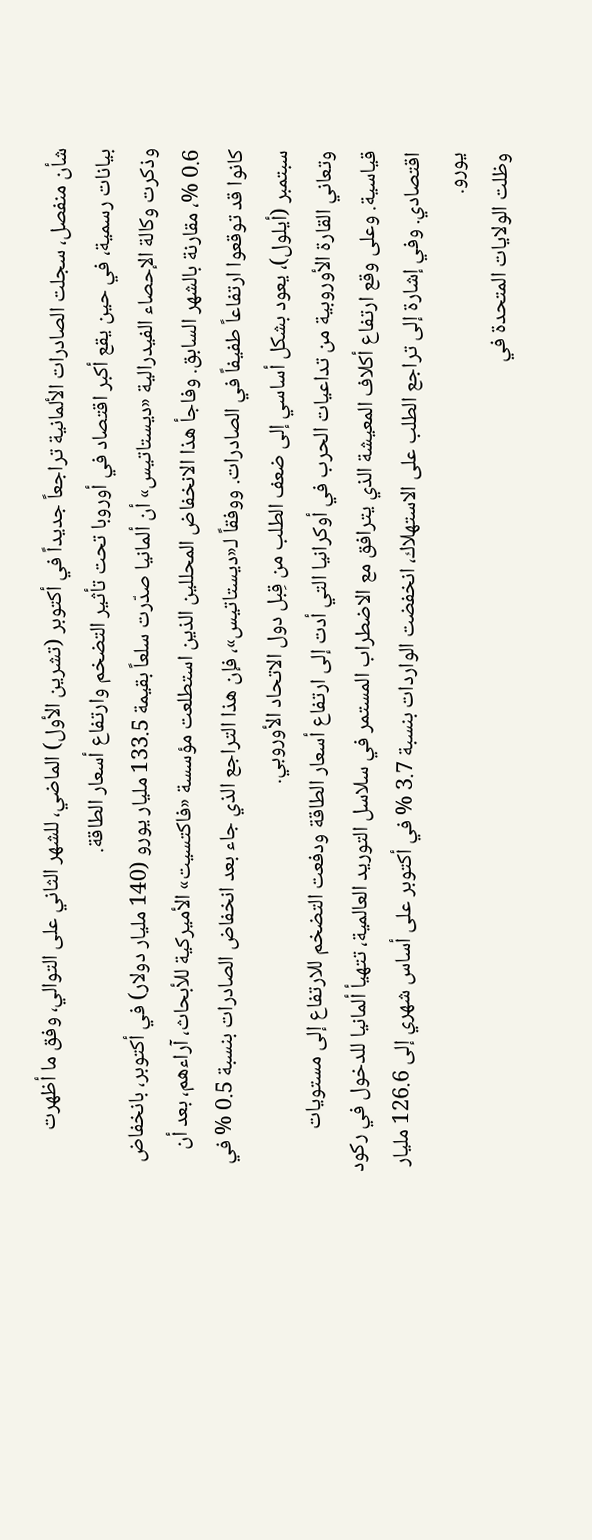شأن منفصل، سجلت الصادرات الألمانية تراجعاً جديداً في أكتوبر (تشرين الأول) الماضي، للشهر الثاني على التوالي، وفق ما أظهرت بيانات رسمية، في حين يقع أكبر اقتصاد في أوروبا تحت تأثير التضخم وارتفاع أسعار الطاقة.
وذكرت وكالة الإحصاء الفيدرالية «ديستاتيس» أن ألمانيا صدّرت سلعاً بقيمة 133.5 مليار يورو (140 مليار دولار) في أكتوبر، بانخفاض 0.6 %، مقارنة بالشهر السابق. وفاجأ هذا الانخفاض المحللين الذين استطلعت مؤسسة «فاكتسيت» الأميركية للأبحاث، آراءهم، بعد أن كانوا قد توقعوا ارتفاعاً طفيفاً في الصادرات. ووفقاً لـ«ديستاتيس»، فإن هذا التراجع الذي جاء بعد انخفاض الصادرات بنسبة 0.5 % في سبتمبر (أيلول)، يعود بشكل أساسي إلى ضعف الطلب من قِبل دول الاتحاد الأوروبي.
وتعاني القارة الأوروبية من تداعيات الحرب في أوكرانيا التي أدت إلى ارتفاع أسعار الطاقة ودفعت التضخم للارتفاع إلى مستويات قياسية. وعلى وقع ارتفاع أكلاف المعيشة الذي يترافق مع الاضطراب المستمر في سلاسل التوريد العالمية، تتهيأ ألمانيا للدخول في ركود اقتصادي. وفي إشارة إلى تراجع الطلب على الاستهلاك، انخفضت الواردات بنسبة 3.7 % في أكتوبر على أساس شهري إلى 126.6 مليار يورو.
وظلت الولايات المتحدة في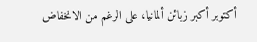أكتوبر أكبر زبائن ألمانيا، على الرغم من الانخفاض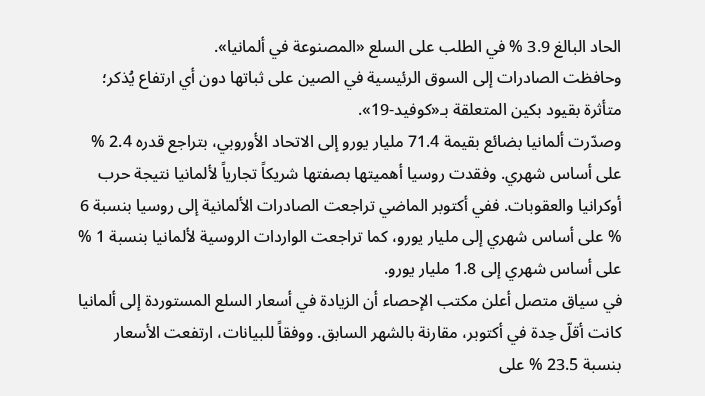الحاد البالغ 3.9 % في الطلب على السلع «المصنوعة في ألمانيا».
وحافظت الصادرات إلى السوق الرئيسية في الصين على ثباتها دون أي ارتفاع يُذكر؛ متأثرة بقيود بكين المتعلقة بـ«كوفيد-19».
وصدّرت ألمانيا بضائع بقيمة 71.4 مليار يورو إلى الاتحاد الأوروبي، بتراجع قدره 2.4 % على أساس شهري. وفقدت روسيا أهميتها بصفتها شريكاً تجارياً لألمانيا نتيجة حرب أوكرانيا والعقوبات. ففي أكتوبر الماضي تراجعت الصادرات الألمانية إلى روسيا بنسبة 6 % على أساس شهري إلى مليار يورو، كما تراجعت الواردات الروسية لألمانيا بنسبة 1 % على أساس شهري إلى 1.8 مليار يورو.
في سياق متصل أعلن مكتب الإحصاء أن الزيادة في أسعار السلع المستوردة إلى ألمانيا كانت أقلّ حِدة في أكتوبر، مقارنة بالشهر السابق. ووفقاً للبيانات، ارتفعت الأسعار بنسبة 23.5 % على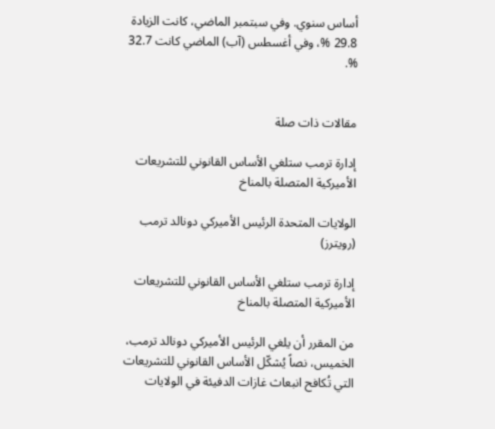أساس سنوي. وفي سبتمبر الماضي، كانت الزيادة 29.8 %، وفي أغسطس (آب) الماضي كانت 32.7 %.


مقالات ذات صلة

إدارة ترمب ستلغي الأساس القانوني للتشريعات الأميركية المتصلة بالمناخ

الولايات المتحدة الرئيس الأميركي دونالد ترمب (رويترز)

إدارة ترمب ستلغي الأساس القانوني للتشريعات الأميركية المتصلة بالمناخ

من المقرر أن يلغي الرئيس الأميركي دونالد ترمب، الخميس، نصاً يُشكّل الأساس القانوني للتشريعات التي تُكافح انبعاث غازات الدفيئة في الولايات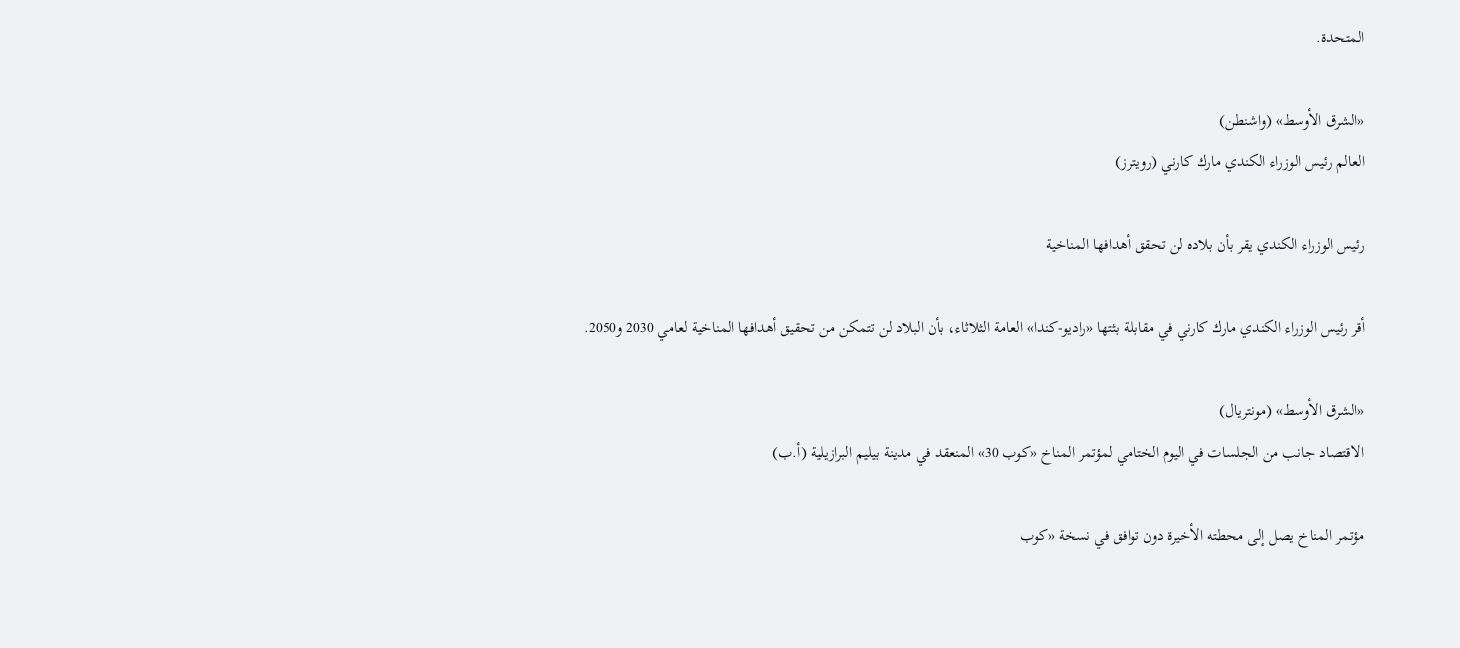المتحدة.

«الشرق الأوسط» (واشنطن)
العالم رئيس الوزراء الكندي مارك كارني (رويترز)

رئيس الوزراء الكندي يقر بأن بلاده لن تحقق أهدافها المناخية

أقر رئيس الوزراء الكندي مارك كارني في مقابلة بثتها «راديو-كندا» العامة الثلاثاء، بأن البلاد لن تتمكن من تحقيق أهدافها المناخية لعامي 2030 و2050.

«الشرق الأوسط» (مونتريال)
الاقتصاد جانب من الجلسات في اليوم الختامي لمؤتمر المناخ «كوب 30» المنعقد في مدينة بيليم البرازيلية (أ.ب)

مؤتمر المناخ يصل إلى محطته الأخيرة دون توافق في نسخة «كوب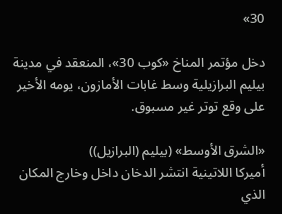30»

دخل مؤتمر المناخ «كوب 30»، المنعقد في مدينة بيليم البرازيلية وسط غابات الأمازون، يومه الأخير على وقع توتر غير مسبوق.

«الشرق الأوسط» (بيليم (البرازيل))
أميركا اللاتينية انتشر الدخان داخل وخارج المكان الذي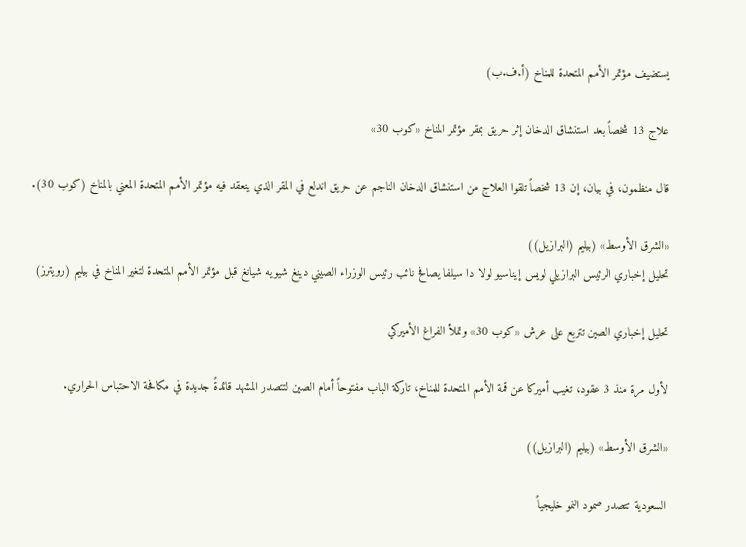يستضيف مؤتمر الأمم المتحدة للمناخ (أ.ف.ب)

علاج 13 شخصاً بعد استنشاق الدخان إثر حريق بمقر مؤتمر المناخ «كوب 30»

قال منظمون، في بيان، إن 13 شخصاً تلقوا العلاج من استنشاق الدخان الناجم عن حريق اندلع في المقر الذي ينعقد فيه مؤتمر الأمم المتحدة المعني بالمناخ (كوب 30).

«الشرق الأوسط» (بيليم (البرازيل))
تحليل إخباري الرئيس البرازيلي لويس إيناسيو لولا دا سيلفا يصافح نائب رئيس الوزراء الصيني دينغ شيويه شيانغ قبل مؤتمر الأمم المتحدة لتغير المناخ في بيليم (رويترز)

تحليل إخباري الصين تتربع على عرش «كوب 30» وتملأ الفراغ الأميركي

لأول مرة منذ 3 عقود، تغيب أميركا عن قمة الأمم المتحدة للمناخ، تاركة الباب مفتوحاً أمام الصين لتتصدر المشهد قائدةً جديدة في مكافحة الاحتباس الحراري.

«الشرق الأوسط» (بيليم (البرازيل))

السعودية تتصدر صمود النمو خليجياً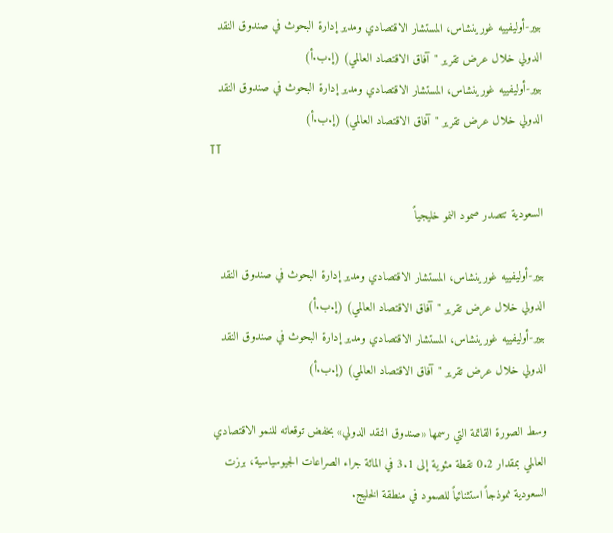بيير-أوليفييه غورينشاس، المستشار الاقتصادي ومدير إدارة البحوث في صندوق النقد الدولي خلال عرض تقرير "آفاق الاقتصاد العالمي) (إ.ب.أ)
بيير-أوليفييه غورينشاس، المستشار الاقتصادي ومدير إدارة البحوث في صندوق النقد الدولي خلال عرض تقرير "آفاق الاقتصاد العالمي) (إ.ب.أ)
TT

السعودية تتصدر صمود النمو خليجياً

بيير-أوليفييه غورينشاس، المستشار الاقتصادي ومدير إدارة البحوث في صندوق النقد الدولي خلال عرض تقرير "آفاق الاقتصاد العالمي) (إ.ب.أ)
بيير-أوليفييه غورينشاس، المستشار الاقتصادي ومدير إدارة البحوث في صندوق النقد الدولي خلال عرض تقرير "آفاق الاقتصاد العالمي) (إ.ب.أ)

وسط الصورة القاتمة التي رسمها «صندوق النقد الدولي» بخفض توقعاته للنمو الاقتصادي العالمي بمقدار 0.2 نقطة مئوية إلى 3.1 في المائة جراء الصراعات الجيوسياسية، برزت السعودية نموذجاً استثنائياً للصمود في منطقة الخليج.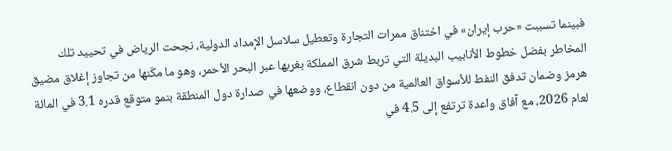فبينما تسببت «حرب إيران» في اختناق ممرات التجارة وتعطيل سلاسل الإمداد الدولية، نجحت الرياض في تحييد تلك المخاطر بفضل خطوط الأنابيب البديلة التي تربط شرق المملكة بغربها عبر البحر الأحمر، وهو ما مكّنها من تجاوز إغلاق مضيق هرمز وضمان تدفق النفط للأسواق العالمية من دون انقطاع، ووضعها في صدارة دول المنطقة بنمو متوقع قدره 3.1 في المائة لعام 2026، مع آفاق واعدة ترتفع إلى 4.5 في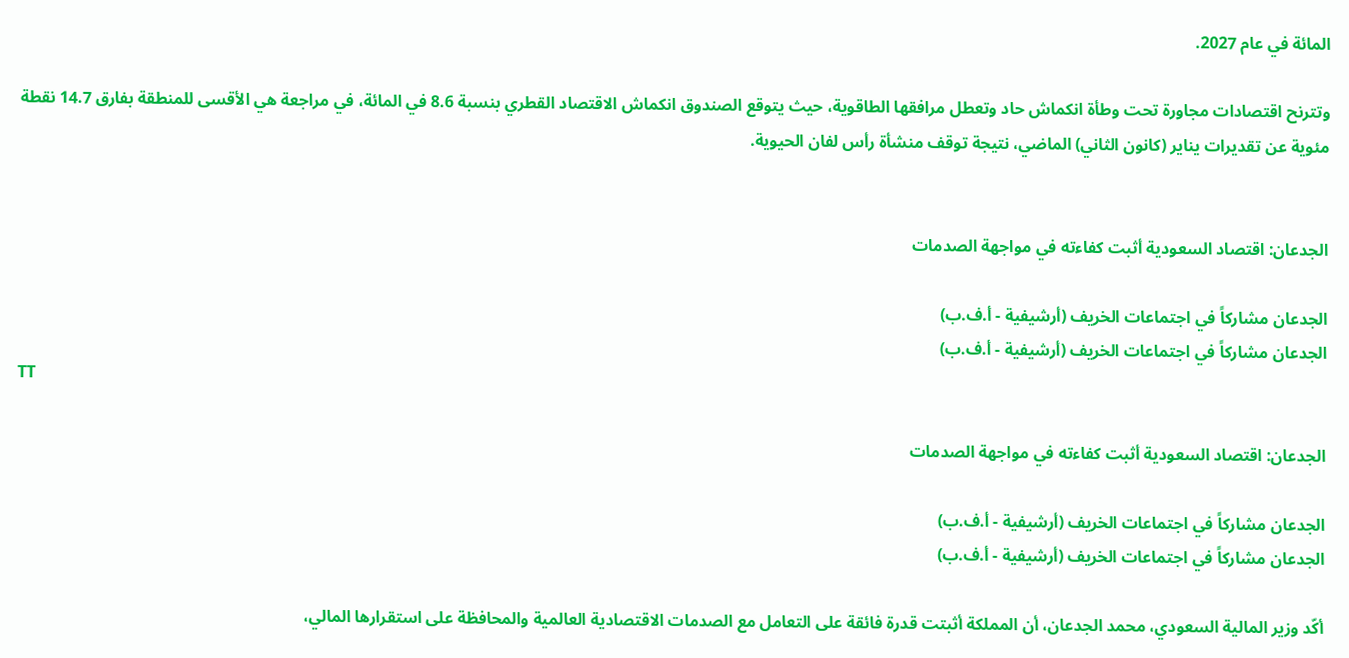المائة في عام 2027.

وتترنح اقتصادات مجاورة تحت وطأة انكماش حاد وتعطل مرافقها الطاقوية، حيث يتوقع الصندوق انكماش الاقتصاد القطري بنسبة 8.6 في المائة، في مراجعة هي الأقسى للمنطقة بفارق 14.7 نقطة مئوية عن تقديرات يناير (كانون الثاني) الماضي، نتيجة توقف منشأة رأس لفان الحيوية.


الجدعان: اقتصاد السعودية أثبت كفاءته في مواجهة الصدمات

الجدعان مشاركاً في اجتماعات الخريف (أرشيفية - أ.ف.ب)
الجدعان مشاركاً في اجتماعات الخريف (أرشيفية - أ.ف.ب)
TT

الجدعان: اقتصاد السعودية أثبت كفاءته في مواجهة الصدمات

الجدعان مشاركاً في اجتماعات الخريف (أرشيفية - أ.ف.ب)
الجدعان مشاركاً في اجتماعات الخريف (أرشيفية - أ.ف.ب)

أكّد وزير المالية السعودي، محمد الجدعان، أن المملكة أثبتت قدرة فائقة على التعامل مع الصدمات الاقتصادية العالمية والمحافظة على استقرارها المالي،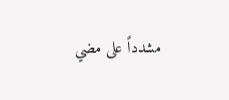مشدداً على مضي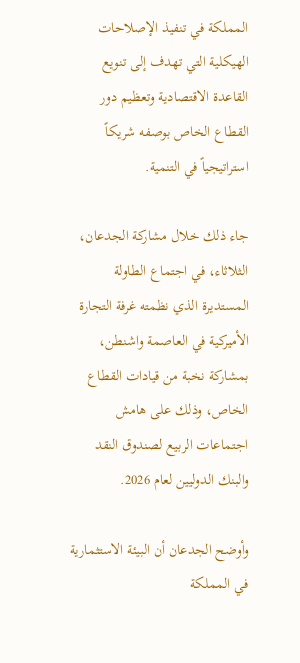المملكة في تنفيذ الإصلاحات الهيكلية التي تهدف إلى تنويع القاعدة الاقتصادية وتعظيم دور القطاع الخاص بوصفه شريكاً استراتيجياً في التنمية.

جاء ذلك خلال مشاركة الجدعان، الثلاثاء، في اجتماع الطاولة المستديرة الذي نظمته غرفة التجارة الأميركية في العاصمة واشنطن، بمشاركة نخبة من قيادات القطاع الخاص، وذلك على هامش اجتماعات الربيع لصندوق النقد والبنك الدوليين لعام 2026.

وأوضح الجدعان أن البيئة الاستثمارية في المملكة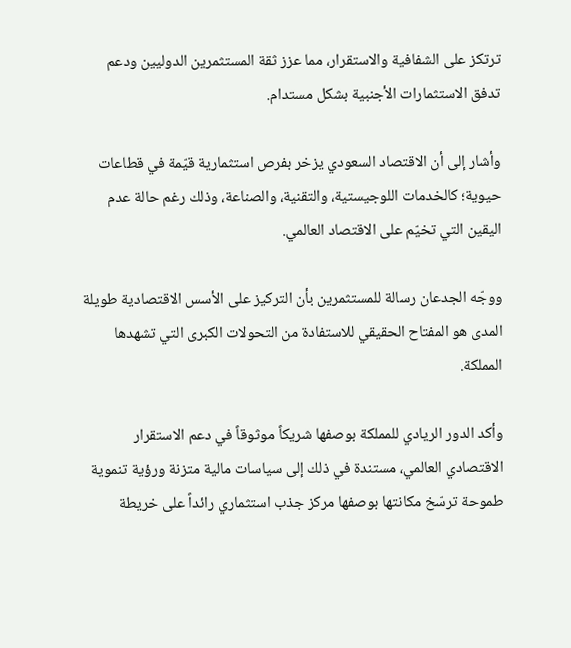ترتكز على الشفافية والاستقرار، مما عزز ثقة المستثمرين الدوليين ودعم تدفق الاستثمارات الأجنبية بشكل مستدام.

وأشار إلى أن الاقتصاد السعودي يزخر بفرص استثمارية قيّمة في قطاعات حيوية؛ كالخدمات اللوجيستية، والتقنية، والصناعة، وذلك رغم حالة عدم اليقين التي تخيّم على الاقتصاد العالمي.

ووجّه الجدعان رسالة للمستثمرين بأن التركيز على الأسس الاقتصادية طويلة المدى هو المفتاح الحقيقي للاستفادة من التحولات الكبرى التي تشهدها المملكة.

وأكد الدور الريادي للمملكة بوصفها شريكاً موثوقاً في دعم الاستقرار الاقتصادي العالمي، مستندة في ذلك إلى سياسات مالية متزنة ورؤية تنموية طموحة ترسّخ مكانتها بوصفها مركز جذب استثماري رائداً على خريطة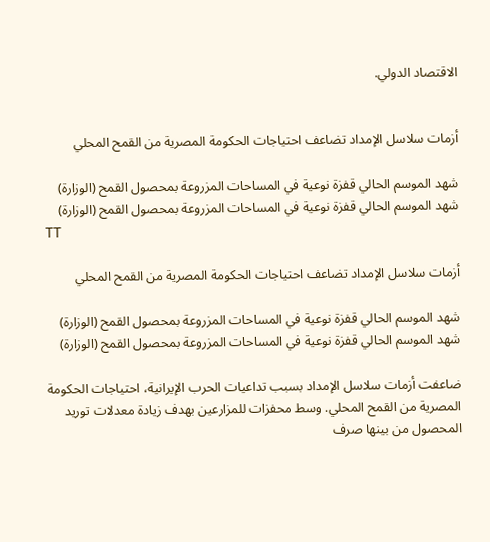الاقتصاد الدولي.


أزمات سلاسل الإمداد تضاعف احتياجات الحكومة المصرية من القمح المحلي

شهد الموسم الحالي قفزة نوعية في المساحات المزروعة بمحصول القمح (الوزارة)
شهد الموسم الحالي قفزة نوعية في المساحات المزروعة بمحصول القمح (الوزارة)
TT

أزمات سلاسل الإمداد تضاعف احتياجات الحكومة المصرية من القمح المحلي

شهد الموسم الحالي قفزة نوعية في المساحات المزروعة بمحصول القمح (الوزارة)
شهد الموسم الحالي قفزة نوعية في المساحات المزروعة بمحصول القمح (الوزارة)

ضاعفت أزمات سلاسل الإمداد بسبب تداعيات الحرب الإيرانية، احتياجات الحكومة المصرية من القمح المحلي. وسط محفزات للمزارعين بهدف زيادة معدلات توريد المحصول من بينها صرف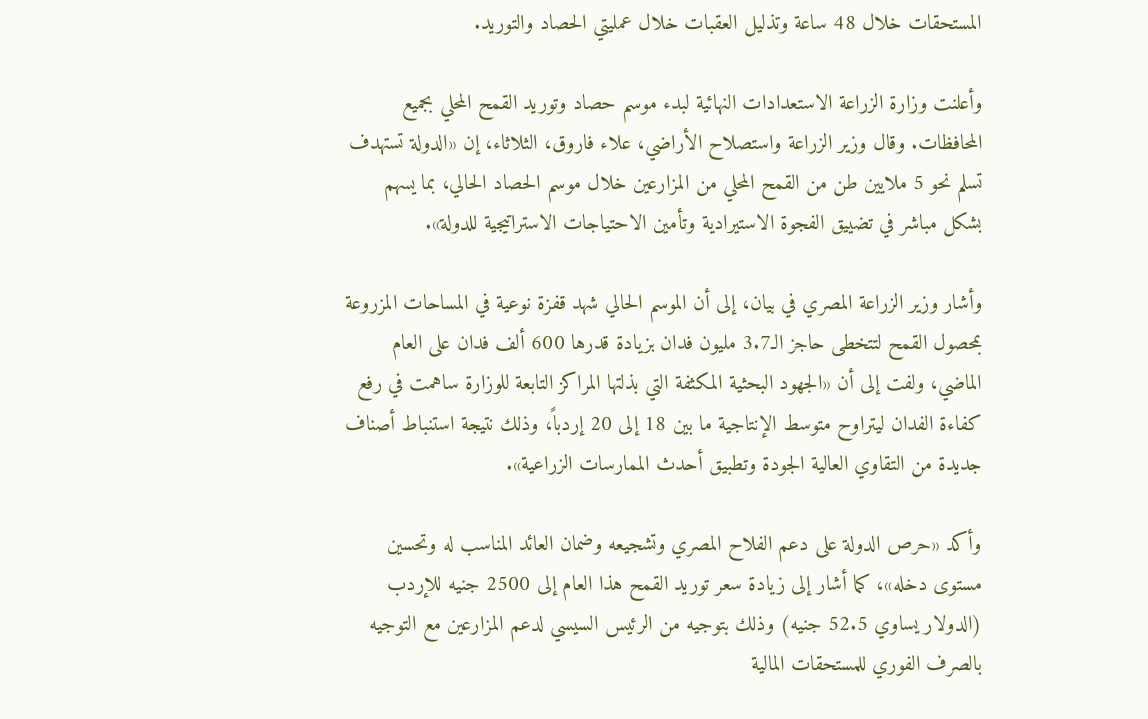المستحقات خلال 48 ساعة وتذليل العقبات خلال عمليتي الحصاد والتوريد.

وأعلنت وزارة الزراعة الاستعدادات النهائية لبدء موسم حصاد وتوريد القمح المحلي بجميع المحافظات. وقال وزير الزراعة واستصلاح الأراضي، علاء فاروق، الثلاثاء، إن «الدولة تستهدف تسلم نحو 5 ملايين طن من القمح المحلي من المزارعين خلال موسم الحصاد الحالي، بما يسهم بشكل مباشر في تضييق الفجوة الاستيرادية وتأمين الاحتياجات الاستراتيجية للدولة».

وأشار وزير الزراعة المصري في بيان، إلى أن الموسم الحالي شهد قفزة نوعية في المساحات المزروعة بمحصول القمح لتتخطى حاجز الـ3.7 مليون فدان بزيادة قدرها 600 ألف فدان على العام الماضي، ولفت إلى أن «الجهود البحثية المكثفة التي بذلتها المراكز التابعة للوزارة ساهمت في رفع كفاءة الفدان ليتراوح متوسط الإنتاجية ما بين 18 إلى 20 إردباً، وذلك نتيجة استنباط أصناف جديدة من التقاوي العالية الجودة وتطبيق أحدث الممارسات الزراعية».

وأكد «حرص الدولة على دعم الفلاح المصري وتشجيعه وضمان العائد المناسب له وتحسين مستوى دخله»، كما أشار إلى زيادة سعر توريد القمح هذا العام إلى 2500 جنيه للإردب (الدولار يساوي 52.5 جنيه) وذلك بتوجيه من الرئيس السيسي لدعم المزارعين مع التوجيه بالصرف الفوري للمستحقات المالية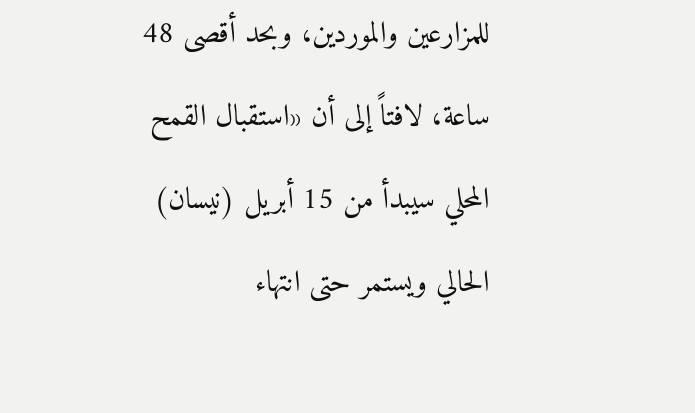للمزارعين والموردين، وبحد أقصى 48 ساعة، لافتاً إلى أن «استقبال القمح المحلي سيبدأ من 15 أبريل (نيسان) الحالي ويستمر حتى انتهاء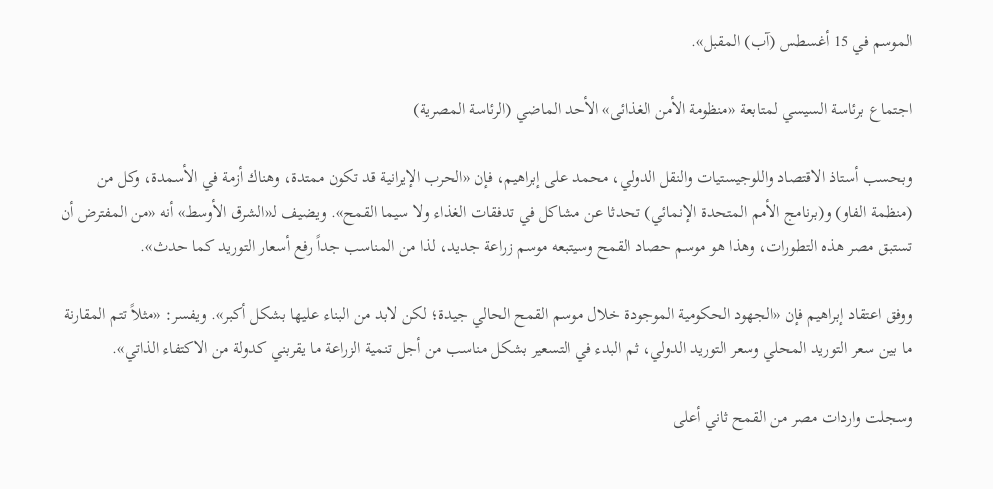الموسم في 15 أغسطس (آب) المقبل».

اجتماع برئاسة السيسي لمتابعة «منظومة الأمن الغذائى» الأحد الماضي (الرئاسة المصرية)

وبحسب أستاذ الاقتصاد واللوجيستيات والنقل الدولي، محمد على إبراهيم، فإن «الحرب الإيرانية قد تكون ممتدة، وهناك أزمة في الأسمدة، وكل من (منظمة الفاو) و(برنامج الأمم المتحدة الإنمائي) تحدثا عن مشاكل في تدفقات الغذاء ولا سيما القمح». ويضيف لـ«الشرق الأوسط» أنه «من المفترض أن تستبق مصر هذه التطورات، وهذا هو موسم حصاد القمح وسيتبعه موسم زراعة جديد، لذا من المناسب جداً رفع أسعار التوريد كما حدث».

ووفق اعتقاد إبراهيم فإن «الجهود الحكومية الموجودة خلال موسم القمح الحالي جيدة؛ لكن لابد من البناء عليها بشكل أكبر». ويفسر: «مثلاً تتم المقارنة ما بين سعر التوريد المحلي وسعر التوريد الدولي، ثم البدء في التسعير بشكل مناسب من أجل تنمية الزراعة ما يقربني كدولة من الاكتفاء الذاتي».

وسجلت واردات مصر من القمح ثاني أعلى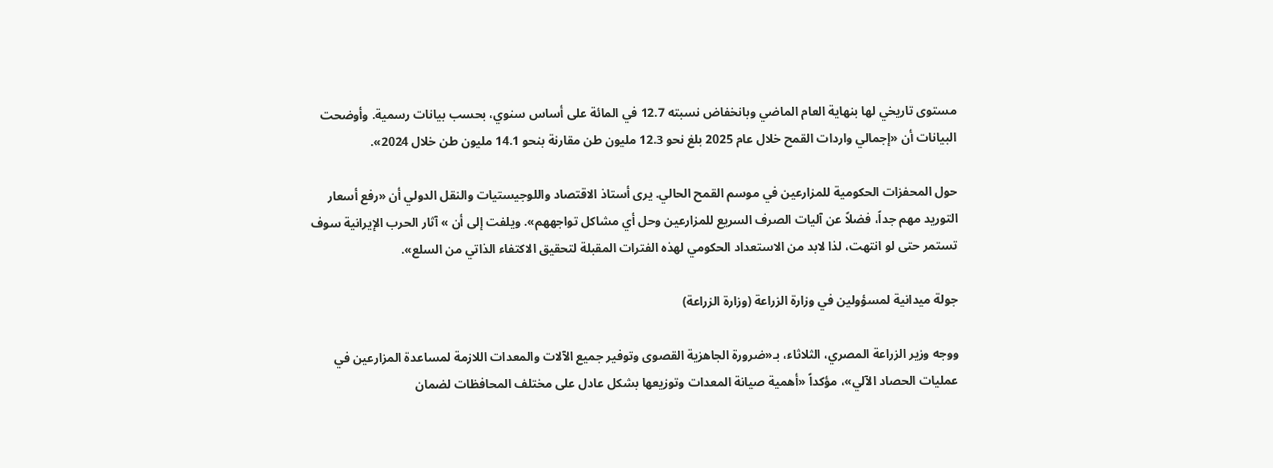مستوى تاريخي لها بنهاية العام الماضي وبانخفاض نسبته 12.7 في المائة على أساس سنوي، بحسب بيانات رسمية. وأوضحت البيانات أن «إجمالي واردات القمح خلال عام 2025 بلغ نحو 12.3 مليون طن مقارنة بنحو 14.1 مليون طن خلال 2024».

حول المحفزات الحكومية للمزارعين في موسم القمح الحالي. يرى أستاذ الاقتصاد واللوجيستيات والنقل الدولي أن «رفع أسعار التوريد مهم جداً، فضلاً عن آليات الصرف السريع للمزارعين وحل أي مشاكل تواجههم». ويلفت إلى أن » آثار الحرب الإيرانية سوف تستمر حتى لو انتهت، لذا لابد من الاستعداد الحكومي لهذه الفترات المقبلة لتحقيق الاكتفاء الذاتي من السلع».

جولة ميدانية لمسؤولين في وزارة الزراعة (وزارة الزراعة)

ووجه وزير الزراعة المصري، الثلاثاء، بـ«ضرورة الجاهزية القصوى وتوفير جميع الآلات والمعدات اللازمة لمساعدة المزارعين في عمليات الحصاد الآلي»، مؤكداً «أهمية صيانة المعدات وتوزيعها بشكل عادل على مختلف المحافظات لضمان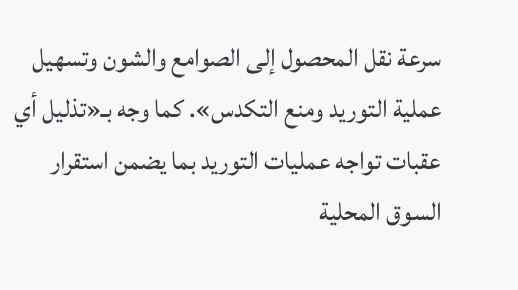سرعة نقل المحصول إلى الصوامع والشون وتسهيل عملية التوريد ومنع التكدس». كما وجه بـ«تذليل أي عقبات تواجه عمليات التوريد بما يضمن استقرار السوق المحلية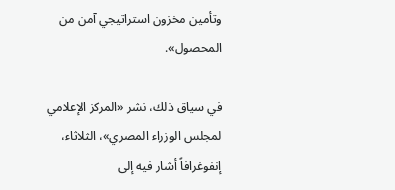وتأمين مخزون استراتيجي آمن من المحصول».

في سياق ذلك، نشر «المركز الإعلامي لمجلس الوزراء المصري»، الثلاثاء، إنفوغرافاً أشار فيه إلى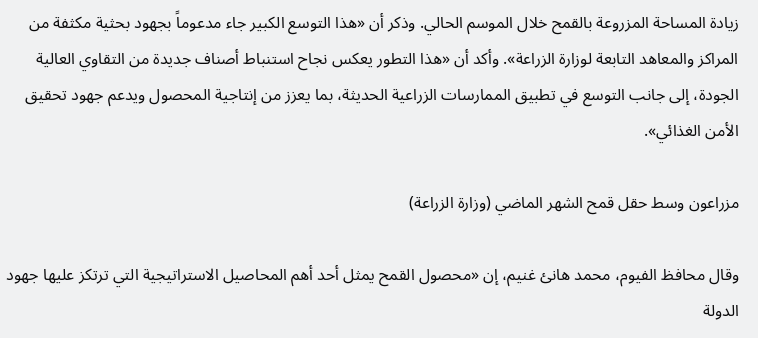زيادة المساحة المزروعة بالقمح خلال الموسم الحالي. وذكر أن «هذا التوسع الكبير جاء مدعوماً بجهود بحثية مكثفة من المراكز والمعاهد التابعة لوزارة الزراعة». وأكد أن «هذا التطور يعكس نجاح استنباط أصناف جديدة من التقاوي العالية الجودة، إلى جانب التوسع في تطبيق الممارسات الزراعية الحديثة، بما يعزز من إنتاجية المحصول ويدعم جهود تحقيق الأمن الغذائي».

مزراعون وسط حقل قمح الشهر الماضي (وزارة الزراعة)

وقال محافظ الفيوم، محمد هانئ غنيم، إن «محصول القمح يمثل أحد أهم المحاصيل الاستراتيجية التي ترتكز عليها جهود الدولة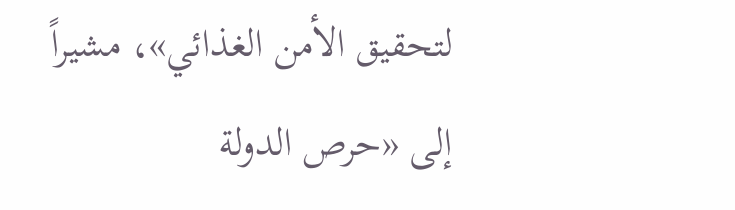لتحقيق الأمن الغذائي»، مشيراً إلى «حرص الدولة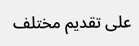على تقديم مختلف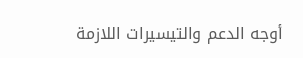أوجه الدعم والتيسيرات اللازمة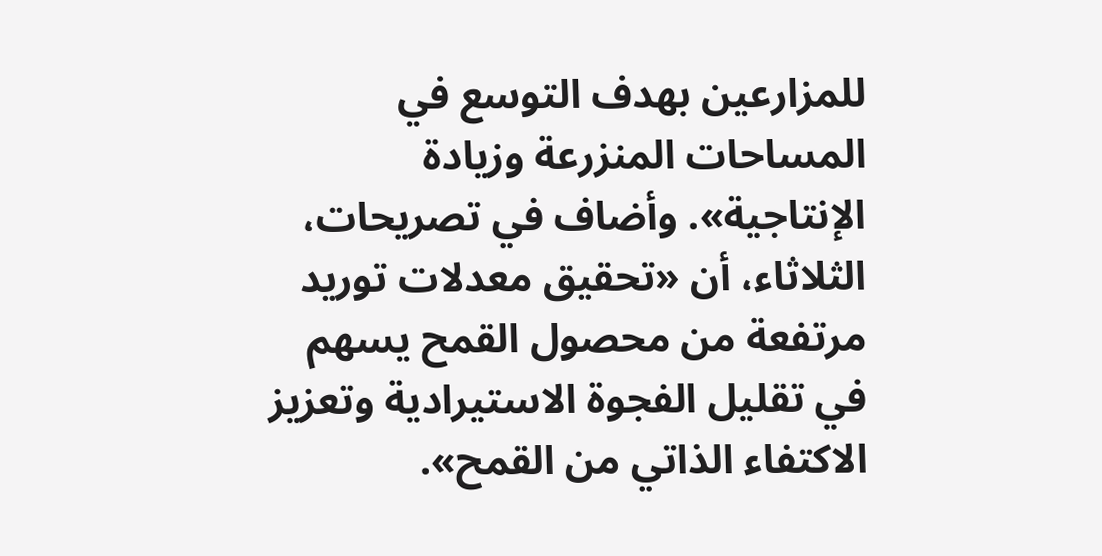للمزارعين بهدف التوسع في المساحات المنزرعة وزيادة الإنتاجية». وأضاف في تصريحات، الثلاثاء، أن «تحقيق معدلات توريد مرتفعة من محصول القمح يسهم في تقليل الفجوة الاستيرادية وتعزيز الاكتفاء الذاتي من القمح».